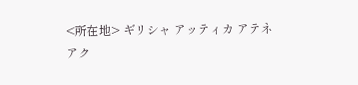<所在地> ギリシャ アッティカ アテネ
アク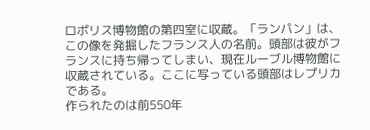ロポリス博物館の第四室に収蔵。「ランパン」は、この像を発掘したフランス人の名前。頭部は彼がフランスに持ち帰ってしまい、現在ルーブル博物館に収蔵されている。ここに写っている頭部はレプリカである。
作られたのは前550年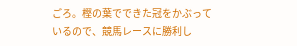ごろ。樫の葉でできた冠をかぶっているので、競馬レースに勝利し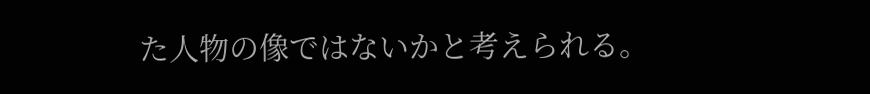た人物の像ではないかと考えられる。